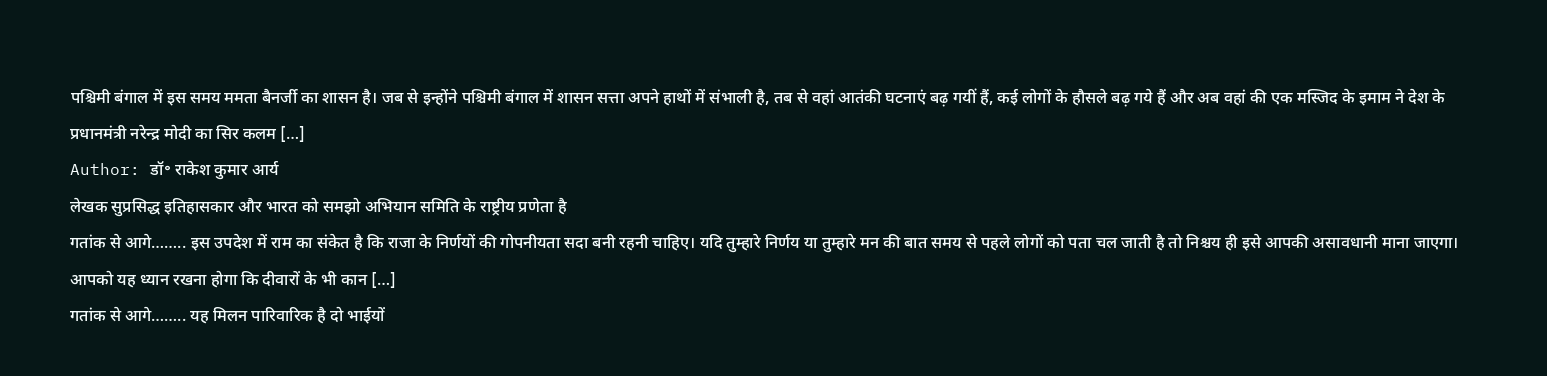पश्चिमी बंगाल में इस समय ममता बैनर्जी का शासन है। जब से इन्होंने पश्चिमी बंगाल में शासन सत्ता अपने हाथों में संभाली है, तब से वहां आतंकी घटनाएं बढ़ गयीं हैं, कई लोगों के हौसले बढ़ गये हैं और अब वहां की एक मस्जिद के इमाम ने देश के प्रधानमंत्री नरेन्द्र मोदी का सिर कलम […]
Author: डॉ॰ राकेश कुमार आर्य
लेखक सुप्रसिद्ध इतिहासकार और भारत को समझो अभियान समिति के राष्ट्रीय प्रणेता है
गतांक से आगे…….. इस उपदेश में राम का संकेत है कि राजा के निर्णयों की गोपनीयता सदा बनी रहनी चाहिए। यदि तुम्हारे निर्णय या तुम्हारे मन की बात समय से पहले लोगों को पता चल जाती है तो निश्चय ही इसे आपकी असावधानी माना जाएगा। आपको यह ध्यान रखना होगा कि दीवारों के भी कान […]
गतांक से आगे…….. यह मिलन पारिवारिक है दो भाईयों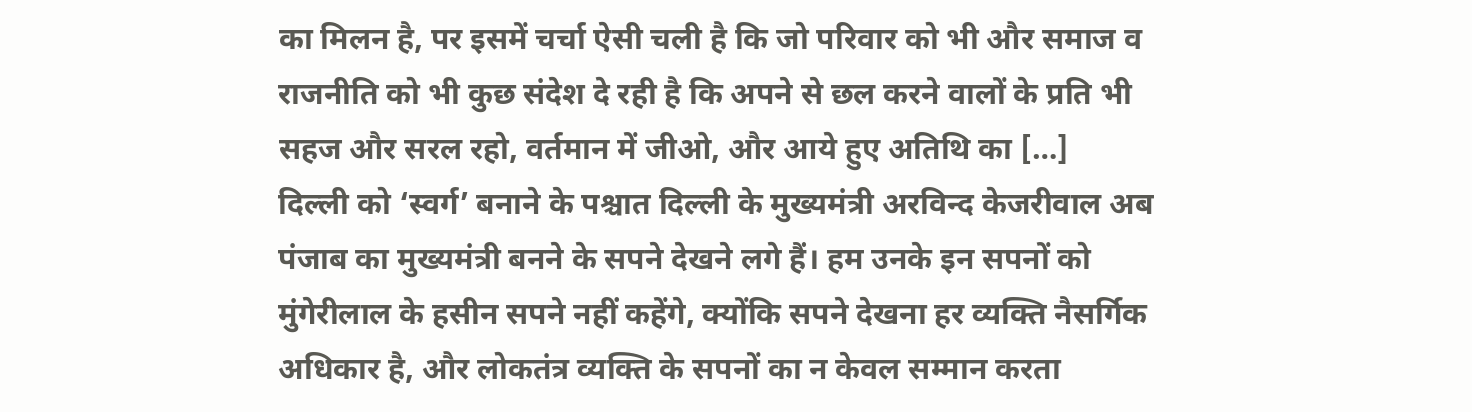का मिलन है, पर इसमें चर्चा ऐसी चली है कि जो परिवार को भी और समाज व राजनीति को भी कुछ संदेश दे रही है कि अपने से छल करने वालों के प्रति भी सहज और सरल रहो, वर्तमान में जीओ, और आये हुए अतिथि का […]
दिल्ली को ‘स्वर्ग’ बनाने के पश्चात दिल्ली के मुख्यमंत्री अरविन्द केजरीवाल अब पंजाब का मुख्यमंत्री बनने के सपने देखने लगे हैं। हम उनके इन सपनों को मुंगेरीलाल के हसीन सपने नहीं कहेंगे, क्योंकि सपने देखना हर व्यक्ति नैसर्गिक अधिकार है, और लोकतंत्र व्यक्ति के सपनों का न केवल सम्मान करता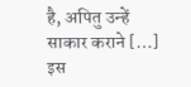है, अपितु उन्हें साकार कराने […]
इस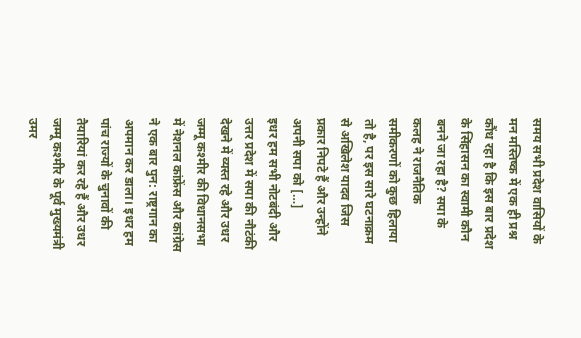समय सभी प्रदेश वासियों के मन मस्तिष्क में एक ही प्रश्न कौंध रहा है कि इस बार प्रदेश के सिंहासन का स्वामी कौन बनने जा रहा है? सपा के कलह ने राजनैतिक समीकरणों को कुछ हिलाया तो है, पर इस सारे घटनाक्रम से अखिलेश यादव जिस प्रकार निपटे हैं और उन्होंने अपनी सपा को […]
इधर हम सभी नोटबंदी और उत्तर प्रदेश में सपा की नौटंकी देखने में व्यस्त रहे और उधर जम्मू कश्मीर की विधानसभा में नेशनल कांफ्रेंस और कांग्रेस ने एक बार पुन: राष्ट्रगान का अपमान कर डाला। इधर हम पांच राज्यों के चुनावों की तैयारियां कर रहे हैं और उधर जम्मू कश्मीर के पूर्व मुख्यमंत्री उमर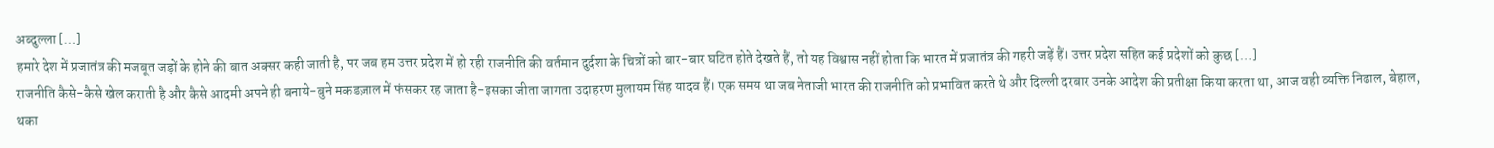अब्दुल्ला […]
हमारे देश में प्रजातंत्र की मजबूत जड़ों के होने की बात अक्सर कही जाती है, पर जब हम उत्तर प्रदेश में हो रही राजनीति की वर्तमान दुर्दशा के चित्रों को बार-बार घटित होते देखते हैं, तो यह विश्वास नहीं होता कि भारत में प्रजातंत्र की गहरी जड़ें हैं। उत्तर प्रदेश सहित कई प्रदेशों को कुछ […]
राजनीति कैसे-कैसे खेल कराती है और कैसे आदमी अपने ही बनाये-बुने मकडज़ाल में फंसकर रह जाता है-इसका जीता जागता उदाहरण मुलायम सिंह यादव हैं। एक समय था जब नेताजी भारत की राजनीति को प्रभावित करते थे और दिल्ली दरबार उनके आदेश की प्रतीक्षा किया करता था, आज वही व्यक्ति निढाल, बेहाल, थका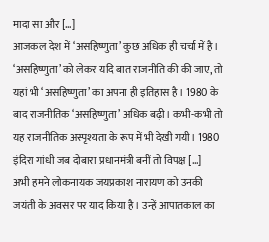मादा सा और […]
आजकल देश में ‘असहिष्णुता’ कुछ अधिक ही चर्चा में है। ‘असहिष्णुता’ को लेकर यदि बात राजनीति की की जाए, तो यहां भी ‘असहिष्णुता’ का अपना ही इतिहास है। 1980 के बाद राजनीतिक ‘असहिष्णुता’ अधिक बढ़ी। कभी-कभी तो यह राजनीतिक अस्पृश्यता के रूप में भी देखी गयी। 1980 इंदिरा गांधी जब दोबारा प्रधानमंत्री बनीं तो विपक्ष […]
अभी हमने लोकनायक जयप्रकाश नारायण को उनकी जयंती के अवसर पर याद किया है। उन्हें आपातकाल का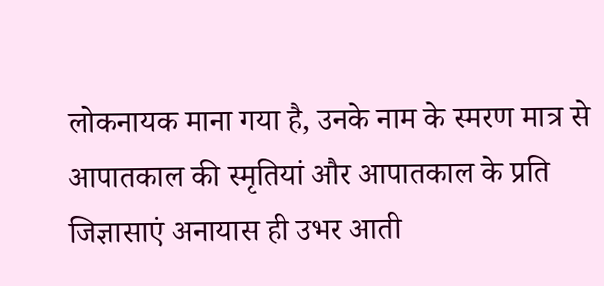लोकनायक माना गया है, उनके नाम के स्मरण मात्र से आपातकाल की स्मृतियां और आपातकाल के प्रति जिज्ञासाएं अनायास ही उभर आती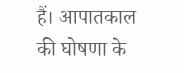हैं। आपातकाल की घोषणा के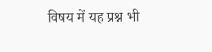विषय में यह प्रश्न भी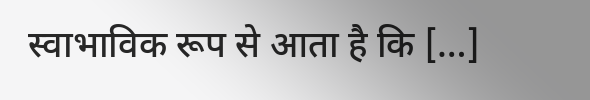स्वाभाविक रूप से आता है कि […]